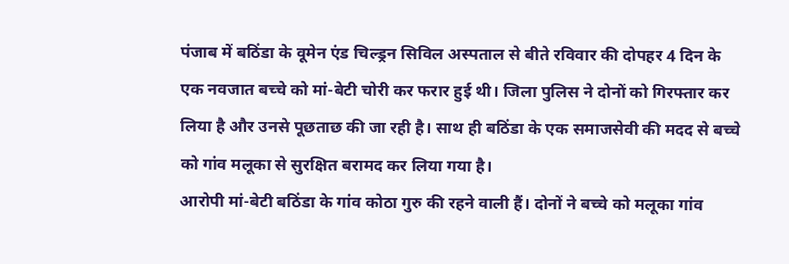पंजाब में बठिंडा के वूमेन एंड चिल्ड्रन सिविल अस्पताल से बीते रविवार की दोपहर 4 दिन के एक नवजात बच्चे को मां-बेटी चोरी कर फरार हुई थी। जिला पुलिस ने दोनों को गिरफ्तार कर लिया है और उनसे पूछताछ की जा रही है। साथ ही बठिंडा के एक समाजसेवी की मदद से बच्चे को गांव मलूका से सुरक्षित बरामद कर लिया गया है।
आरोपी मां-बेटी बठिंडा के गांव कोठा गुरु की रहने वाली हैं। दोनों ने बच्चे को मलूका गांव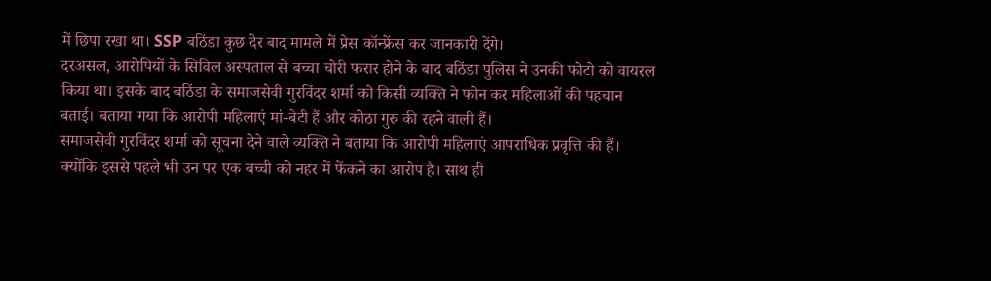में छिपा रखा था। SSP बठिंडा कुछ देर बाद मामले में प्रेस कॉन्फ्रेंस कर जानकारी देंगे।
दरअसल, आरोपियों के सिविल अस्पताल से बच्चा चोरी फरार होने के बाद बठिंडा पुलिस ने उनकी फोटो को वायरल किया था। इसके बाद बठिंडा के समाजसेवी गुरविंदर शर्मा को किसी व्यक्ति ने फोन कर महिलाओं की पहचान बताई। बताया गया कि आरोपी महिलाएं मां-बेटी हैं और कोठा गुरु की रहने वाली हैं।
समाजसेवी गुरविंदर शर्मा को सूचना देने वाले व्यक्ति ने बताया कि आरोपी महिलाएं आपराधिक प्रवृत्ति की हैं। क्योंकि इससे पहले भी उन पर एक बच्ची को नहर में फेंकने का आरोप है। साथ ही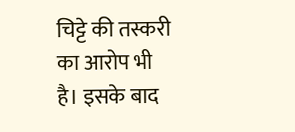चिट्टे की तस्करी का आरोप भी है। इसके बाद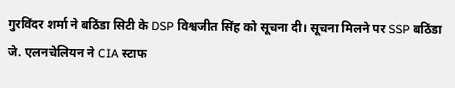गुरविंदर शर्मा ने बठिंडा सिटी के DSP विश्वजीत सिंह को सूचना दी। सूचना मिलने पर SSP बठिंडा जे. एलनचेलियन ने CIA स्टाफ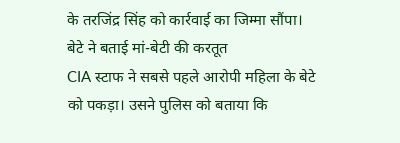के तरजिंद्र सिंह को कार्रवाई का जिम्मा सौंपा।
बेटे ने बताई मां-बेटी की करतूत
CIA स्टाफ ने सबसे पहले आरोपी महिला के बेटे को पकड़ा। उसने पुलिस को बताया कि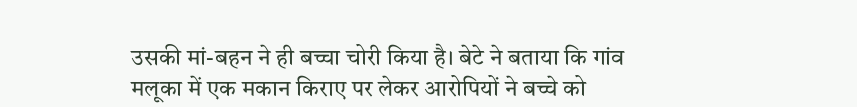उसकी मां-बहन ने ही बच्चा चोरी किया है। बेटे ने बताया कि गांव मलूका में एक मकान किराए पर लेकर आरोपियों ने बच्चे को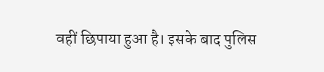वहीं छिपाया हुआ है। इसके बाद पुलिस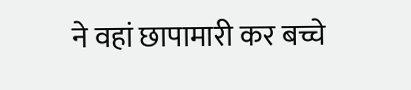ने वहां छापामारी कर बच्चे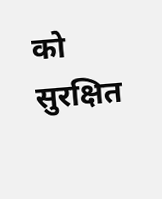को सुरक्षित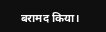बरामद किया।